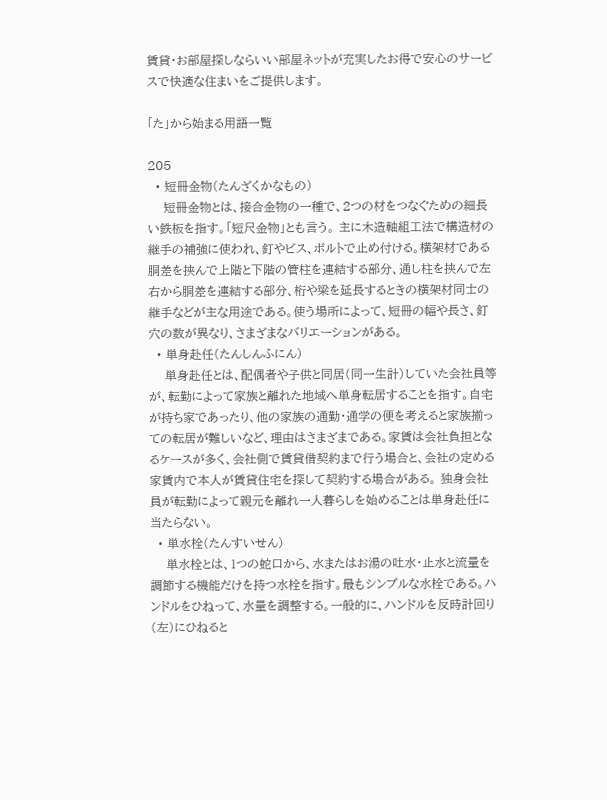賃貸・お部屋探しならいい部屋ネットが充実したお得で安心のサービスで快適な住まいをご提供します。

「た」から始まる用語一覧

205
  • 短冊金物(たんざくかなもの)
    短冊金物とは、接合金物の一種で、2つの材をつなぐための細長い鉄板を指す。「短尺金物」とも言う。 主に木造軸組工法で構造材の継手の補強に使われ、釘やビス、ボルトで止め付ける。横架材である胴差を挟んで上階と下階の管柱を連結する部分、通し柱を挟んで左右から胴差を連結する部分、桁や梁を延長するときの横架材同士の継手などが主な用途である。使う場所によって、短冊の幅や長さ、釘穴の数が異なり、さまざまなバリエーションがある。
  • 単身赴任(たんしんふにん)
    単身赴任とは、配偶者や子供と同居(同一生計)していた会社員等が、転勤によって家族と離れた地域へ単身転居することを指す。自宅が持ち家であったり、他の家族の通勤・通学の便を考えると家族揃っての転居が難しいなど、理由はさまざまである。家賃は会社負担となるケースが多く、会社側で賃貸借契約まで行う場合と、会社の定める家賃内で本人が賃貸住宅を探して契約する場合がある。 独身会社員が転勤によって親元を離れ一人暮らしを始めることは単身赴任に当たらない。
  • 単水栓(たんすいせん)
    単水栓とは、1つの蛇口から、水またはお湯の吐水・止水と流量を調節する機能だけを持つ水栓を指す。最もシンプルな水栓である。ハンドルをひねって、水量を調整する。一般的に、ハンドルを反時計回り(左)にひねると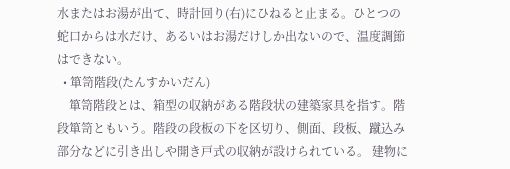水またはお湯が出て、時計回り(右)にひねると止まる。ひとつの蛇口からは水だけ、あるいはお湯だけしか出ないので、温度調節はできない。
  • 箪笥階段(たんすかいだん)
    箪笥階段とは、箱型の収納がある階段状の建築家具を指す。階段箪笥ともいう。階段の段板の下を区切り、側面、段板、蹴込み部分などに引き出しや開き戸式の収納が設けられている。 建物に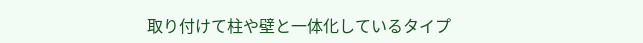取り付けて柱や壁と一体化しているタイプ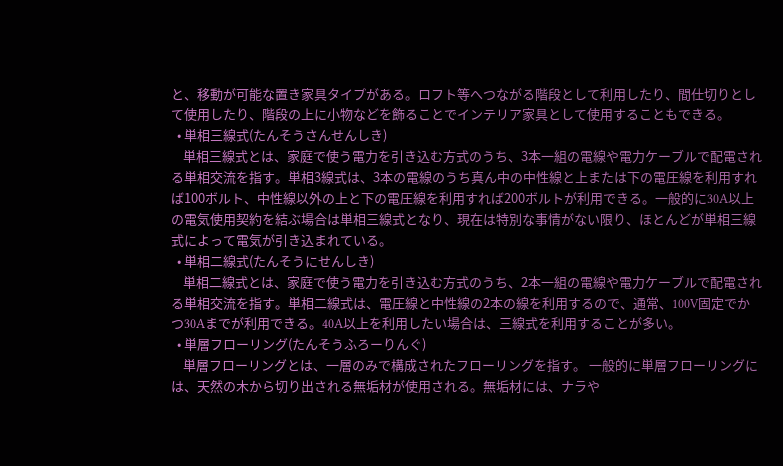と、移動が可能な置き家具タイプがある。ロフト等へつながる階段として利用したり、間仕切りとして使用したり、階段の上に小物などを飾ることでインテリア家具として使用することもできる。
  • 単相三線式(たんそうさんせんしき)
    単相三線式とは、家庭で使う電力を引き込む方式のうち、3本一組の電線や電力ケーブルで配電される単相交流を指す。単相3線式は、3本の電線のうち真ん中の中性線と上または下の電圧線を利用すれば100ボルト、中性線以外の上と下の電圧線を利用すれば200ボルトが利用できる。一般的に30A以上の電気使用契約を結ぶ場合は単相三線式となり、現在は特別な事情がない限り、ほとんどが単相三線式によって電気が引き込まれている。
  • 単相二線式(たんそうにせんしき)
    単相二線式とは、家庭で使う電力を引き込む方式のうち、2本一組の電線や電力ケーブルで配電される単相交流を指す。単相二線式は、電圧線と中性線の2本の線を利用するので、通常、100V固定でかつ30Aまでが利用できる。40A以上を利用したい場合は、三線式を利用することが多い。
  • 単層フローリング(たんそうふろーりんぐ)
    単層フローリングとは、一層のみで構成されたフローリングを指す。 一般的に単層フローリングには、天然の木から切り出される無垢材が使用される。無垢材には、ナラや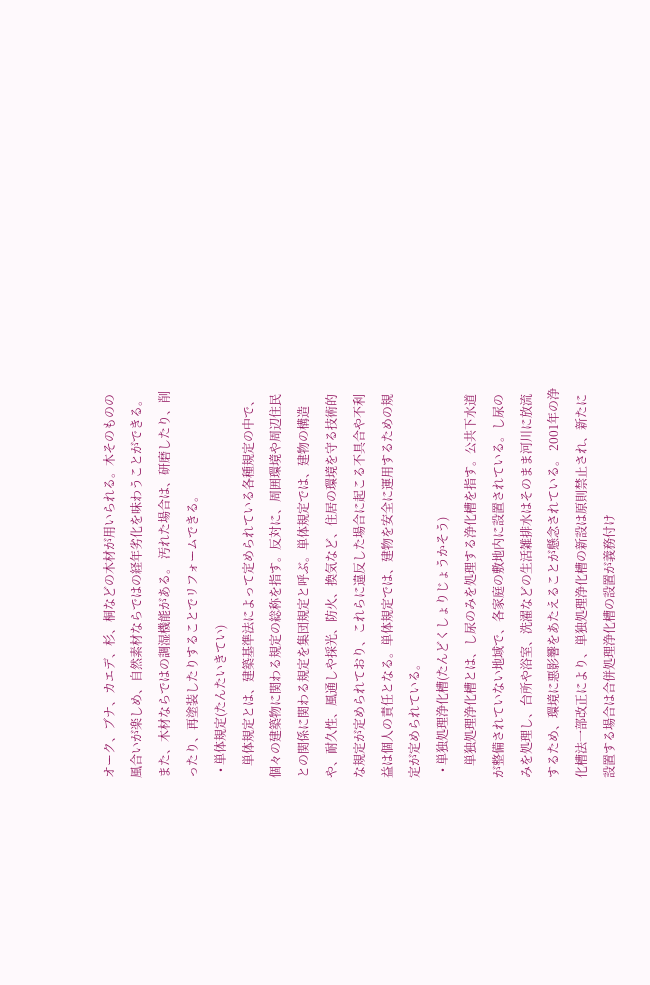オーク、ブナ、カエデ、杉、桐などの木材が用いられる。木そのものの風合いが楽しめ、自然素材ならではの経年劣化を味わうことができる。また、木材ならではの調湿機能がある。 汚れた場合は、研磨したり、削ったり、再塗装したりすることでリフォームできる。
  • 単体規定(たんたいきてい)
    単体規定とは、建築基準法によって定められている各種規定の中で、個々の建築物に関わる規定の総称を指す。反対に、周囲環境や周辺住民との関係に関わる規定を集団規定と呼ぶ。単体規定では、建物の構造や、耐久性、風通しや採光、防火、換気など、住居の環境を守る技術的な規定が定められており、これらに違反した場合に起こる不具合や不利益は個人の責任となる。単体規定では、建物を安全に運用するための規定が定められている。
  • 単独処理浄化槽(たんどくしょりじょうかそう)
    単独処理浄化槽とは、し尿のみを処理する浄化槽を指す。公共下水道が整備されていない地域で、各家庭の敷地内に設置されている。し尿のみを処理し、台所や浴室、洗濯などの生活雑排水はそのまま河川に放流するため、環境に悪影響をあたえることが懸念されている。 2001年の浄化槽法一部改正により、単独処理浄化槽の新設は原則禁止され、新たに設置する場合は合併処理浄化槽の設置が義務付け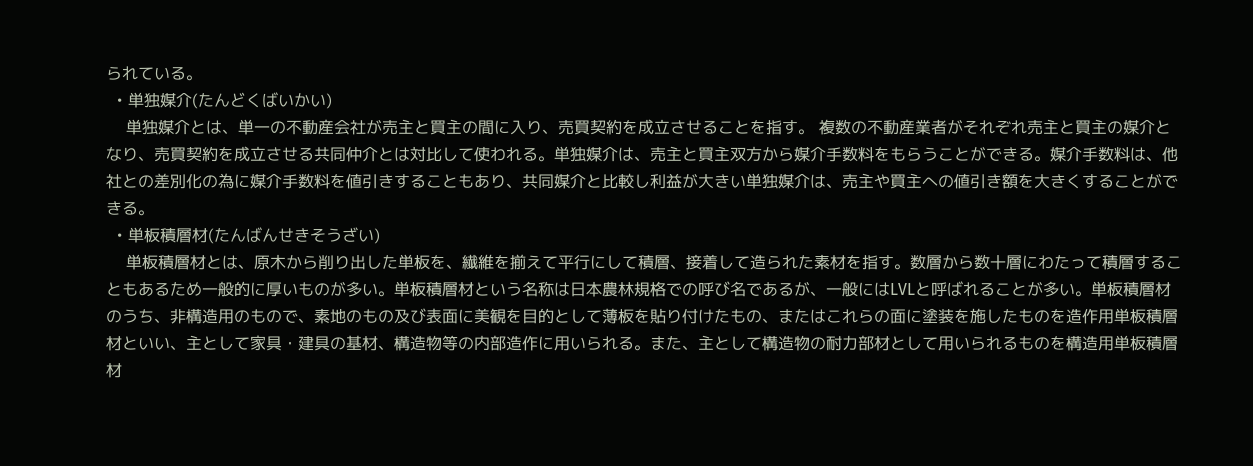られている。
  • 単独媒介(たんどくばいかい)
    単独媒介とは、単一の不動産会社が売主と買主の間に入り、売買契約を成立させることを指す。 複数の不動産業者がそれぞれ売主と買主の媒介となり、売買契約を成立させる共同仲介とは対比して使われる。単独媒介は、売主と買主双方から媒介手数料をもらうことができる。媒介手数料は、他社との差別化の為に媒介手数料を値引きすることもあり、共同媒介と比較し利益が大きい単独媒介は、売主や買主への値引き額を大きくすることができる。
  • 単板積層材(たんばんせきそうざい)
    単板積層材とは、原木から削り出した単板を、繊維を揃えて平行にして積層、接着して造られた素材を指す。数層から数十層にわたって積層することもあるため一般的に厚いものが多い。単板積層材という名称は日本農林規格での呼び名であるが、一般にはLVLと呼ばれることが多い。単板積層材のうち、非構造用のもので、素地のもの及び表面に美観を目的として薄板を貼り付けたもの、またはこれらの面に塗装を施したものを造作用単板積層材といい、主として家具・建具の基材、構造物等の内部造作に用いられる。また、主として構造物の耐力部材として用いられるものを構造用単板積層材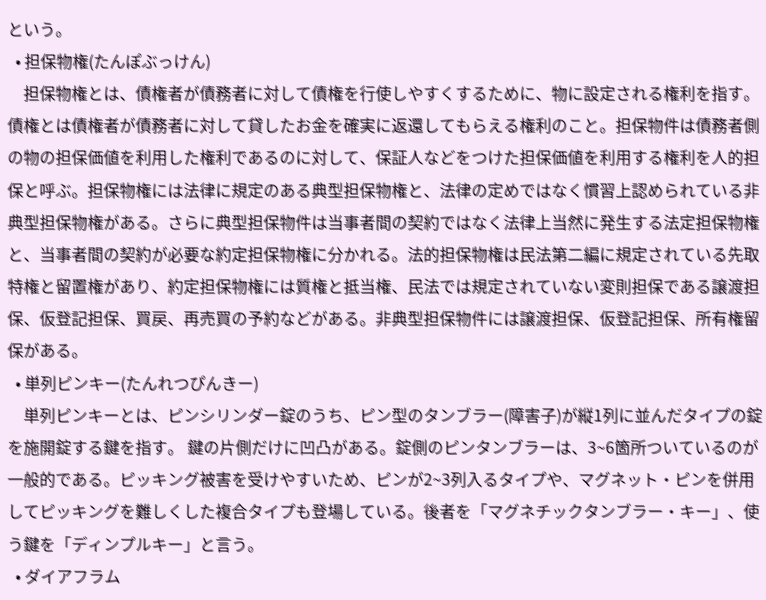という。
  • 担保物権(たんぽぶっけん)
    担保物権とは、債権者が債務者に対して債権を行使しやすくするために、物に設定される権利を指す。債権とは債権者が債務者に対して貸したお金を確実に返還してもらえる権利のこと。担保物件は債務者側の物の担保価値を利用した権利であるのに対して、保証人などをつけた担保価値を利用する権利を人的担保と呼ぶ。担保物権には法律に規定のある典型担保物権と、法律の定めではなく慣習上認められている非典型担保物権がある。さらに典型担保物件は当事者間の契約ではなく法律上当然に発生する法定担保物権と、当事者間の契約が必要な約定担保物権に分かれる。法的担保物権は民法第二編に規定されている先取特権と留置権があり、約定担保物権には質権と抵当権、民法では規定されていない変則担保である譲渡担保、仮登記担保、買戻、再売買の予約などがある。非典型担保物件には譲渡担保、仮登記担保、所有権留保がある。
  • 単列ピンキー(たんれつぴんきー)
    単列ピンキーとは、ピンシリンダー錠のうち、ピン型のタンブラー(障害子)が縦1列に並んだタイプの錠を施開錠する鍵を指す。 鍵の片側だけに凹凸がある。錠側のピンタンブラーは、3~6箇所ついているのが一般的である。ピッキング被害を受けやすいため、ピンが2~3列入るタイプや、マグネット・ピンを併用してピッキングを難しくした複合タイプも登場している。後者を「マグネチックタンブラー・キー」、使う鍵を「ディンプルキー」と言う。
  • ダイアフラム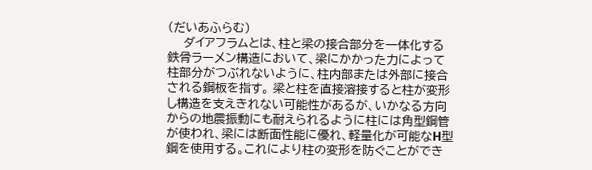(だいあふらむ)
    ダイアフラムとは、柱と梁の接合部分を一体化する鉄骨ラーメン構造において、梁にかかった力によって柱部分がつぶれないように、柱内部または外部に接合される鋼板を指す。 梁と柱を直接溶接すると柱が変形し構造を支えきれない可能性があるが、いかなる方向からの地震振動にも耐えられるように柱には角型鋼管が使われ、梁には断面性能に優れ、軽量化が可能なH型鋼を使用する。これにより柱の変形を防ぐことができ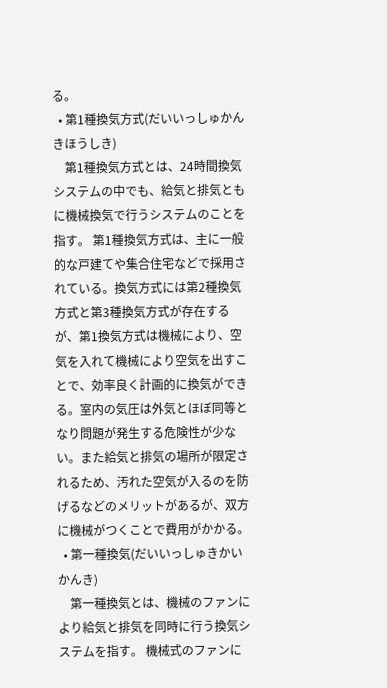る。
  • 第1種換気方式(だいいっしゅかんきほうしき)
    第1種換気方式とは、24時間換気システムの中でも、給気と排気ともに機械換気で行うシステムのことを指す。 第1種換気方式は、主に一般的な戸建てや集合住宅などで採用されている。換気方式には第2種換気方式と第3種換気方式が存在するが、第1換気方式は機械により、空気を入れて機械により空気を出すことで、効率良く計画的に換気ができる。室内の気圧は外気とほぼ同等となり問題が発生する危険性が少ない。また給気と排気の場所が限定されるため、汚れた空気が入るのを防げるなどのメリットがあるが、双方に機械がつくことで費用がかかる。
  • 第一種換気(だいいっしゅきかいかんき)
    第一種換気とは、機械のファンにより給気と排気を同時に行う換気システムを指す。 機械式のファンに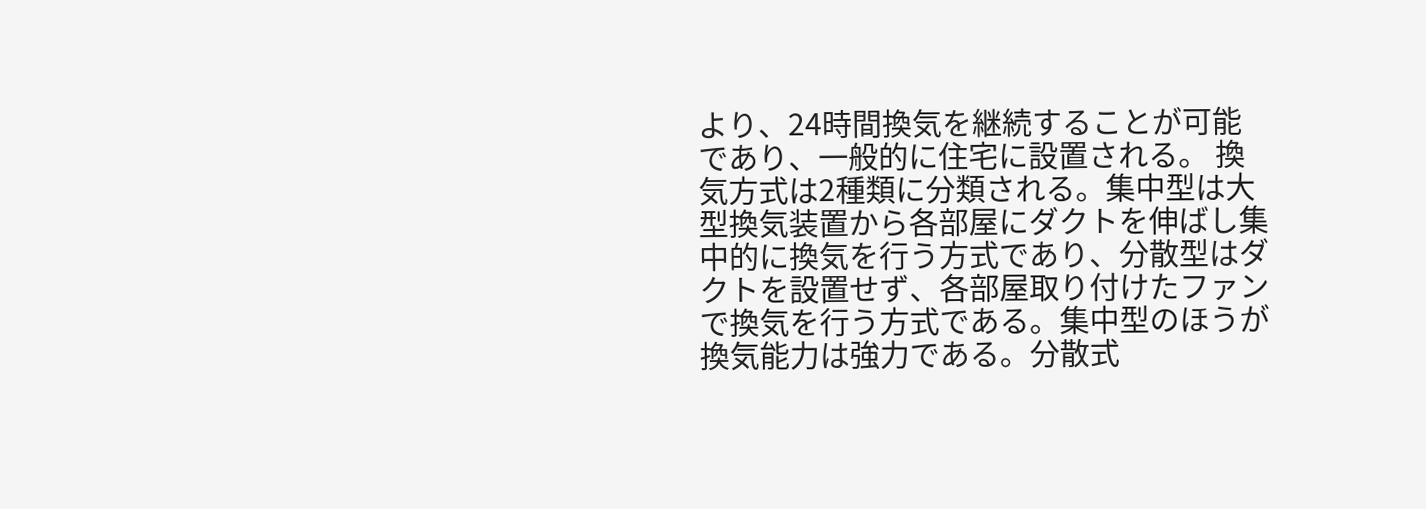より、24時間換気を継続することが可能であり、一般的に住宅に設置される。 換気方式は2種類に分類される。集中型は大型換気装置から各部屋にダクトを伸ばし集中的に換気を行う方式であり、分散型はダクトを設置せず、各部屋取り付けたファンで換気を行う方式である。集中型のほうが換気能力は強力である。分散式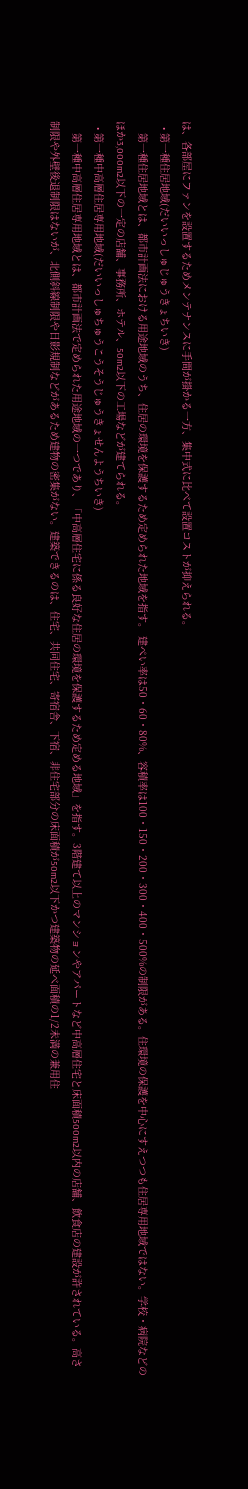は、各部屋にファンを設置するためメンテナンスに手間が掛かる一方、集中式に比べて設置コストが抑えられる。
  • 第一種住居地域(だいいっしゅじゅうきょちいき)
    第一種住居地域とは、都市計画法における用途地域のうち、住居の環境を保護するため定められた地域を指す。 建ぺい率は50・60・80%、容積率は100・150・200・300・400・500%の制限がある。住環境の保護を中心にすえつつも住居専用地域ではない。学校・病院などのほか3,000m2以下の一定の店舗、事務所、ホテル、50m2以下の工場などが建てられる。
  • 第一種中高層住居専用地域(だいいっしゅちゅうこうそうじゅうきょせんようちいき)
    第一種中高層住居専用地域とは、都市計画法で定められた用途地域の一つであり、「中高層住宅に係る良好な住居の環境を保護するため定める地域」を指す。3階建て以上のマンションやアパートなど中高層住宅と床面積500m2以内の店舗、飲食店の建設が許されている。高さ制限や外壁後退制限はないが、北側斜線制限や日影規制などがあるため建物の密集がない。建築できるのは、住宅、共同住宅、寄宿舎、下宿、非住宅部分の床面積が50m2以下かつ建築物の延べ面積の1/2未満の兼用住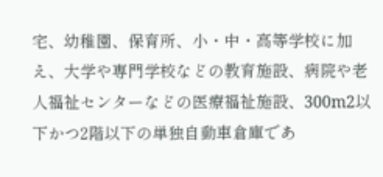宅、幼稚園、保育所、小・中・高等学校に加え、大学や専門学校などの教育施設、病院や老人福祉センターなどの医療福祉施設、300m2以下かつ2階以下の単独自動車倉庫であ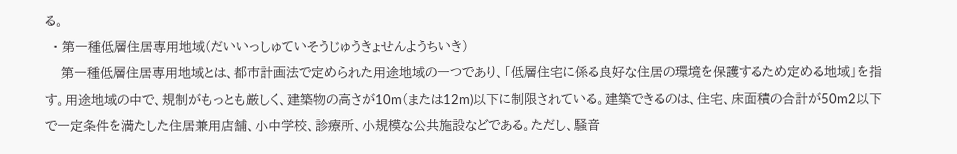る。
  • 第一種低層住居専用地域(だいいっしゅていそうじゅうきょせんようちいき)
    第一種低層住居専用地域とは、都市計画法で定められた用途地域の一つであり、「低層住宅に係る良好な住居の環境を保護するため定める地域」を指す。用途地域の中で、規制がもっとも厳しく、建築物の高さが10m(または12m)以下に制限されている。建築できるのは、住宅、床面積の合計が50m2以下で一定条件を満たした住居兼用店舗、小中学校、診療所、小規模な公共施設などである。ただし、騒音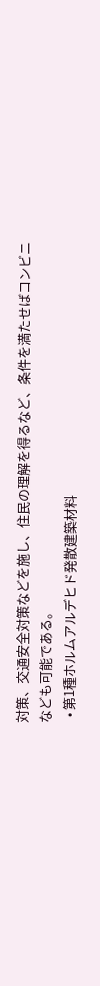対策、交通安全対策などを施し、住民の理解を得るなど、条件を満たせばコンビニなども可能である。
  • 第1種ホルムアルデヒド発散建築材料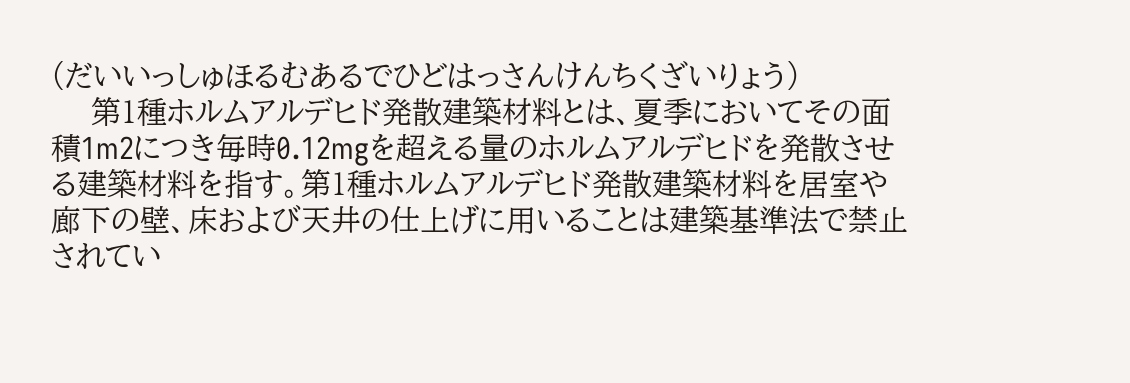(だいいっしゅほるむあるでひどはっさんけんちくざいりょう)
    第1種ホルムアルデヒド発散建築材料とは、夏季においてその面積1m2につき毎時0.12mgを超える量のホルムアルデヒドを発散させる建築材料を指す。第1種ホルムアルデヒド発散建築材料を居室や廊下の壁、床および天井の仕上げに用いることは建築基準法で禁止されてい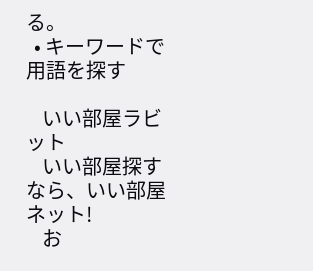る。
  • キーワードで用語を探す

    いい部屋ラビット
    いい部屋探すなら、いい部屋ネット!
    お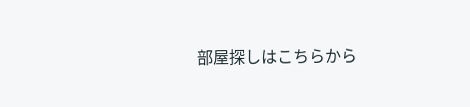部屋探しはこちらから